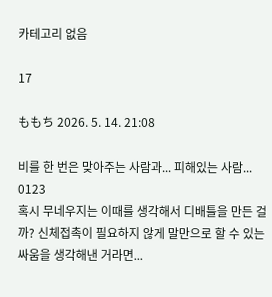카테고리 없음

17

ももち 2026. 5. 14. 21:08

비를 한 번은 맞아주는 사람과... 피해있는 사람...
0123
혹시 무네우지는 이때를 생각해서 디배틀을 만든 걸까? 신체접촉이 필요하지 않게 말만으로 할 수 있는 싸움을 생각해낸 거라면...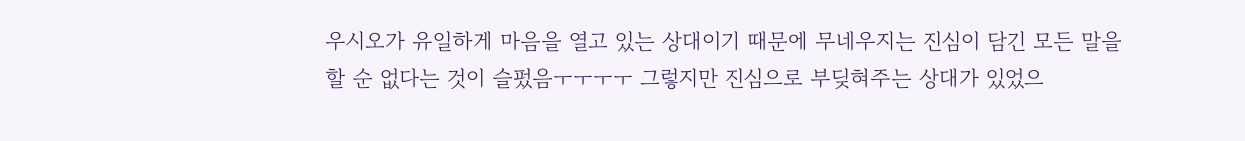우시오가 유일하게 마음을 열고 있는 상대이기 때문에 무네우지는 진심이 담긴 모든 말을 할 순 없다는 것이 슬펐음ㅜㅜㅜㅜ 그렇지만 진심으로 부딪혀주는 상대가 있었으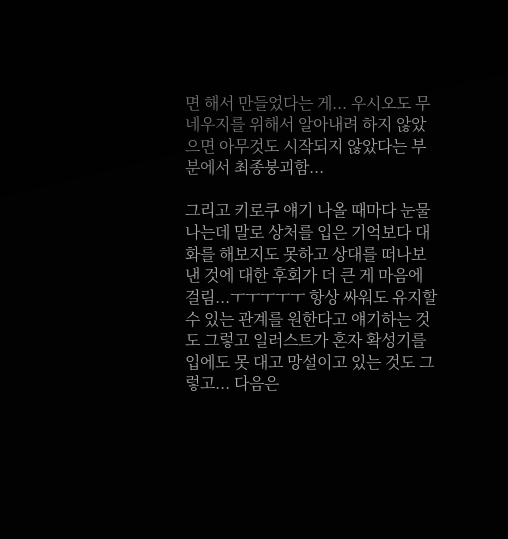면 해서 만들었다는 게... 우시오도 무네우지를 위해서 알아내려 하지 않았으면 아무것도 시작되지 않았다는 부분에서 최종붕괴함...

그리고 키로쿠 얘기 나올 때마다 눈물나는데 말로 상처를 입은 기억보다 대화를 해보지도 못하고 상대를 떠나보낸 것에 대한 후회가 더 큰 게 마음에 걸림...ㅜㅜㅜㅜㅜ 항상 싸워도 유지할 수 있는 관계를 원한다고 얘기하는 것도 그렇고 일러스트가 혼자 확성기를 입에도 못 대고 망설이고 있는 것도 그렇고... 다음은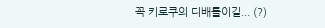꼭 키로쿠의 디배틀이길... (?)